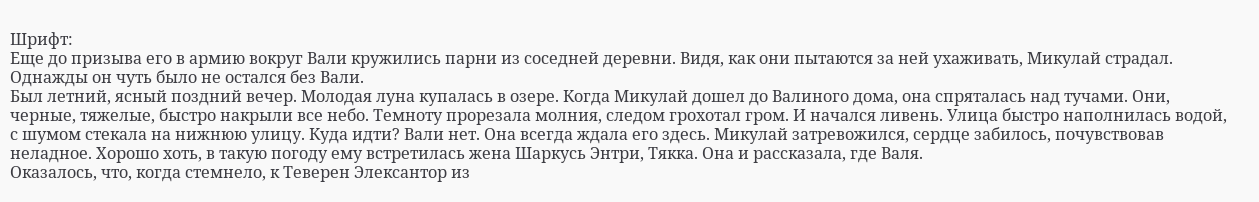Шрифт:
Еще до призыва его в армию вокруг Вали кружились парни из соседней деревни. Видя, как они пытаются за ней ухаживать, Микулай страдал. Однажды он чуть было не остался без Вали.
Был летний, ясный поздний вечер. Молодая луна купалась в озере. Когда Микулай дошел до Валиного дома, она спряталась над тучами. Они, черные, тяжелые, быстро накрыли все небо. Темноту прорезала молния, следом грохотал гром. И начался ливень. Улица быстро наполнилась водой, с шумом стекала на нижнюю улицу. Куда идти? Вали нет. Она всегда ждала его здесь. Микулай затревожился, сердце забилось, почувствовав неладное. Хорошо хоть, в такую погоду ему встретилась жена Шаркусь Энтри, Тякка. Она и рассказала, где Валя.
Оказалось, что, когда стемнело, к Теверен Элексантор из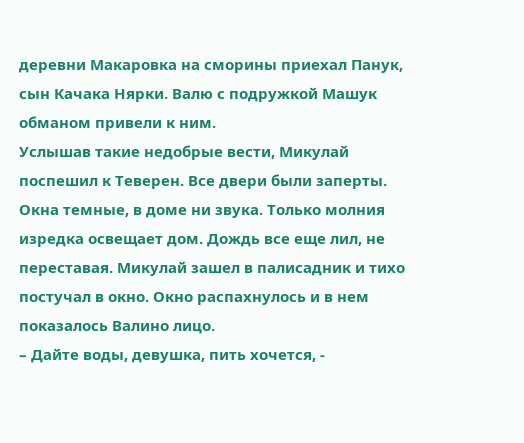деревни Макаровка на сморины приехал Панук, сын Качака Нярки. Валю с подружкой Машук обманом привели к ним.
Услышав такие недобрые вести, Микулай поспешил к Теверен. Все двери были заперты. Окна темные, в доме ни звука. Только молния изредка освещает дом. Дождь все еще лил, не переставая. Микулай зашел в палисадник и тихо постучал в окно. Окно распахнулось и в нем показалось Валино лицо.
– Дайте воды, девушка, пить хочется, -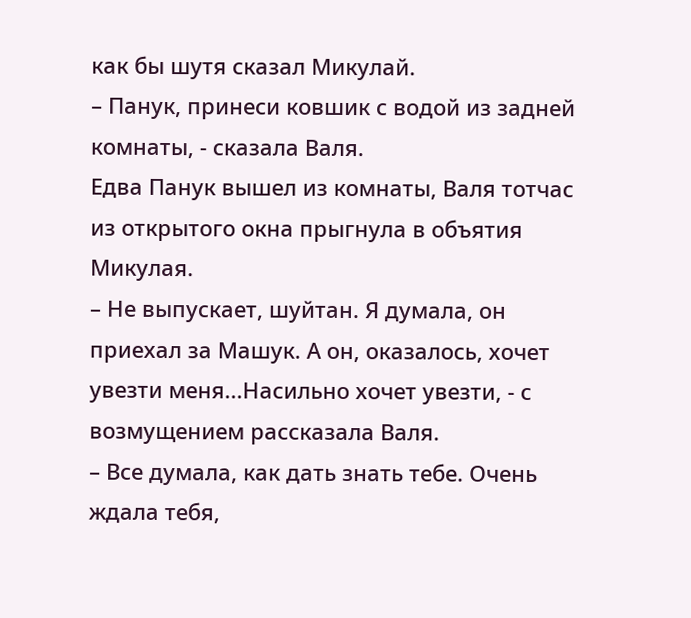как бы шутя сказал Микулай.
– Панук, принеси ковшик с водой из задней комнаты, - сказала Валя.
Едва Панук вышел из комнаты, Валя тотчас из открытого окна прыгнула в объятия Микулая.
– Не выпускает, шуйтан. Я думала, он приехал за Машук. А он, оказалось, хочет увезти меня...Насильно хочет увезти, - с возмущением рассказала Валя.
– Все думала, как дать знать тебе. Очень ждала тебя,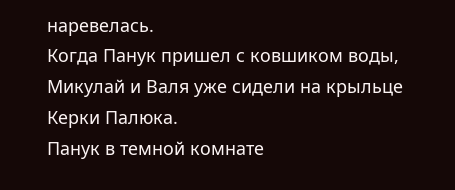наревелась.
Когда Панук пришел с ковшиком воды, Микулай и Валя уже сидели на крыльце Керки Палюка.
Панук в темной комнате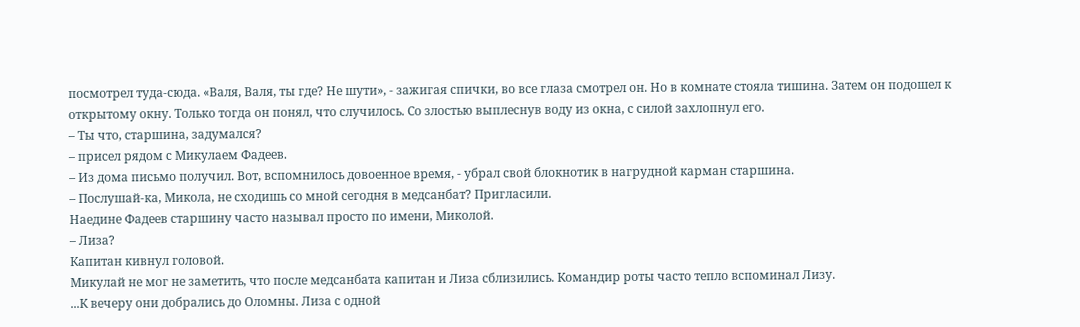посмотрел туда-сюда. «Валя, Валя, ты где? Не шути», - зажигая спички, во все глаза смотрел он. Но в комнате стояла тишина. Затем он подошел к открытому окну. Только тогда он понял, что случилось. Со злостью выплеснув воду из окна, с силой захлопнул его.
– Ты что, старшина, задумался?
– присел рядом с Микулаем Фадеев.
– Из дома письмо получил. Вот, вспомнилось довоенное время, - убрал свой блокнотик в нагрудной карман старшина.
– Послушай-ка, Микола, не сходишь со мной сегодня в медсанбат? Пригласили.
Наедине Фадеев старшину часто называл просто по имени, Миколой.
– Лиза?
Капитан кивнул головой.
Микулай не мог не заметить, что после медсанбата капитан и Лиза сблизились. Командир роты часто тепло вспоминал Лизу.
...К вечеру они добрались до Оломны. Лиза с одной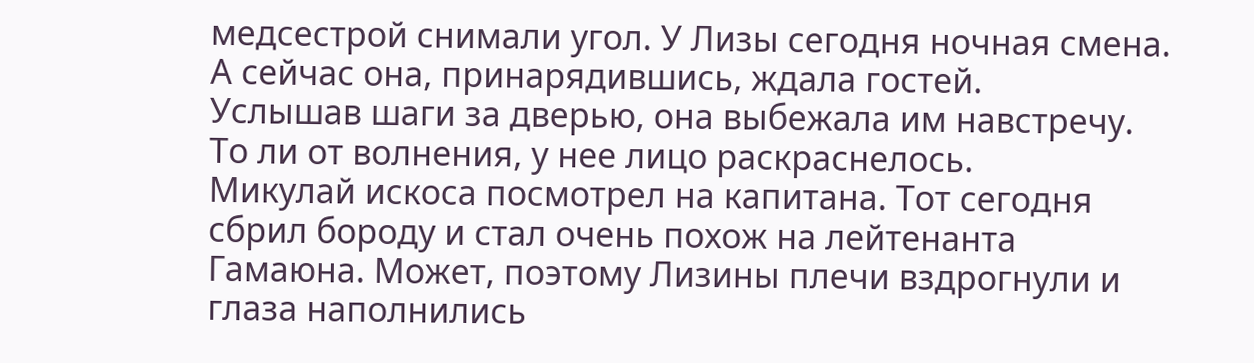медсестрой снимали угол. У Лизы сегодня ночная смена. А сейчас она, принарядившись, ждала гостей.
Услышав шаги за дверью, она выбежала им навстречу. То ли от волнения, у нее лицо раскраснелось.
Микулай искоса посмотрел на капитана. Тот сегодня сбрил бороду и стал очень похож на лейтенанта Гамаюна. Может, поэтому Лизины плечи вздрогнули и глаза наполнились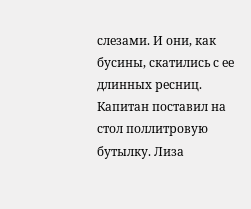слезами. И они, как бусины, скатились с ее длинных ресниц.
Капитан поставил на стол поллитровую бутылку. Лиза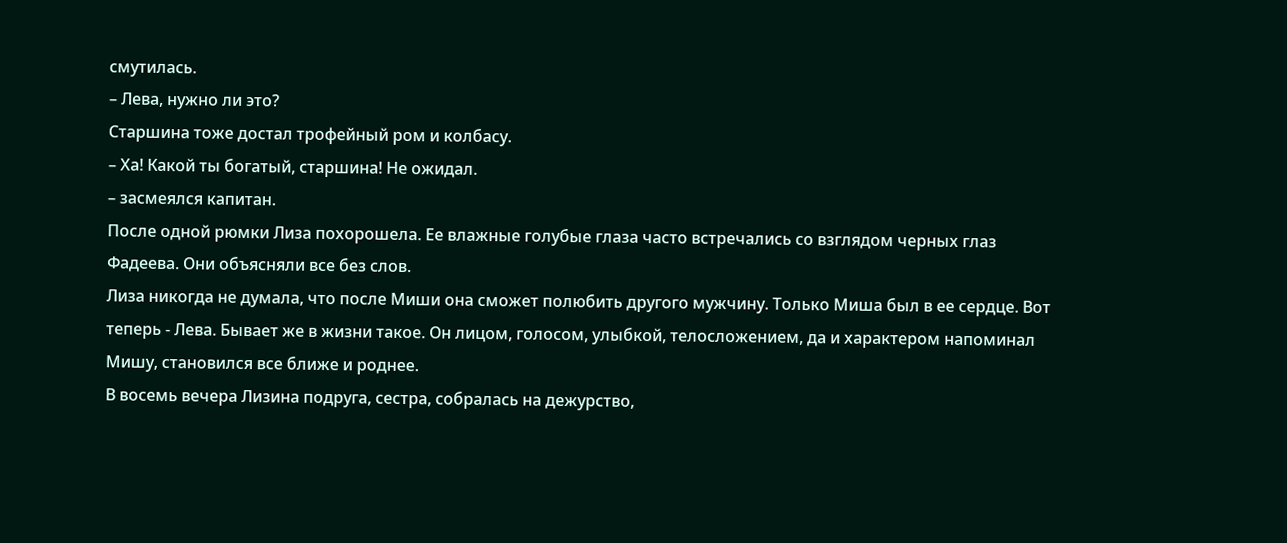смутилась.
– Лева, нужно ли это?
Старшина тоже достал трофейный ром и колбасу.
– Ха! Какой ты богатый, старшина! Не ожидал.
– засмеялся капитан.
После одной рюмки Лиза похорошела. Ее влажные голубые глаза часто встречались со взглядом черных глаз Фадеева. Они объясняли все без слов.
Лиза никогда не думала, что после Миши она сможет полюбить другого мужчину. Только Миша был в ее сердце. Вот теперь - Лева. Бывает же в жизни такое. Он лицом, голосом, улыбкой, телосложением, да и характером напоминал Мишу, становился все ближе и роднее.
В восемь вечера Лизина подруга, сестра, собралась на дежурство,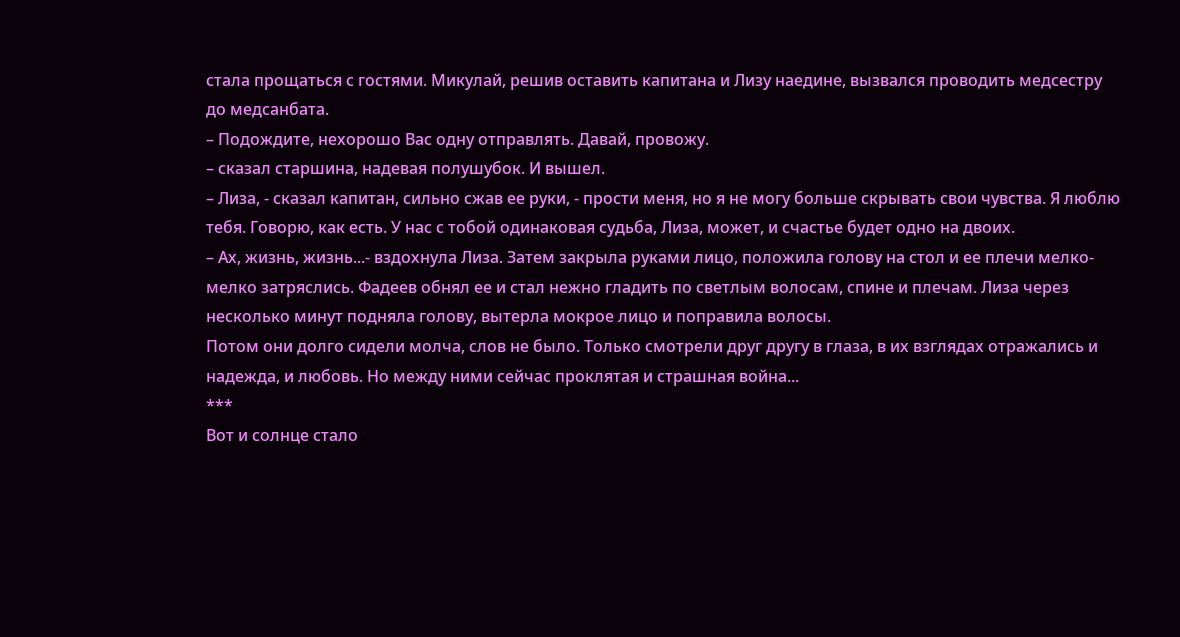стала прощаться с гостями. Микулай, решив оставить капитана и Лизу наедине, вызвался проводить медсестру до медсанбата.
– Подождите, нехорошо Вас одну отправлять. Давай, провожу.
– сказал старшина, надевая полушубок. И вышел.
– Лиза, - сказал капитан, сильно сжав ее руки, - прости меня, но я не могу больше скрывать свои чувства. Я люблю тебя. Говорю, как есть. У нас с тобой одинаковая судьба, Лиза, может, и счастье будет одно на двоих.
– Ах, жизнь, жизнь...- вздохнула Лиза. Затем закрыла руками лицо, положила голову на стол и ее плечи мелко-мелко затряслись. Фадеев обнял ее и стал нежно гладить по светлым волосам, спине и плечам. Лиза через несколько минут подняла голову, вытерла мокрое лицо и поправила волосы.
Потом они долго сидели молча, слов не было. Только смотрели друг другу в глаза, в их взглядах отражались и надежда, и любовь. Но между ними сейчас проклятая и страшная война...
***
Вот и солнце стало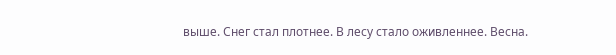выше. Снег стал плотнее. В лесу стало оживленнее. Весна.